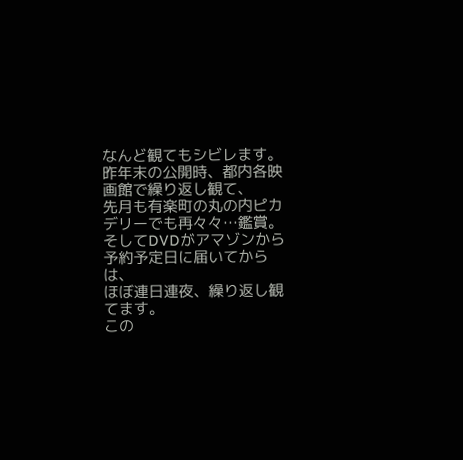なんど観てもシビレます。
昨年末の公開時、都内各映画館で繰り返し観て、
先月も有楽町の丸の内ピカデリーでも再々々…鑑賞。
そしてDVDがアマゾンから予約予定日に届いてからは、
ほぼ連日連夜、繰り返し観てます。
この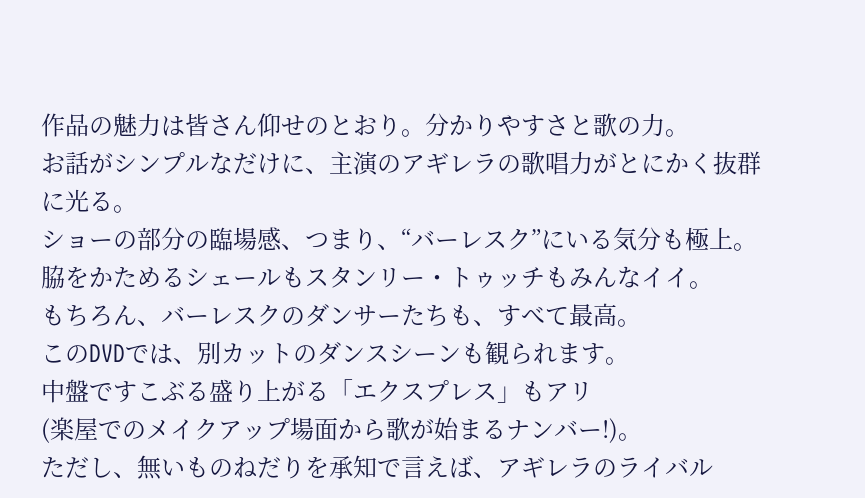作品の魅力は皆さん仰せのとおり。分かりやすさと歌の力。
お話がシンプルなだけに、主演のアギレラの歌唱力がとにかく抜群に光る。
ショーの部分の臨場感、つまり、“バーレスク”にいる気分も極上。
脇をかためるシェールもスタンリー・トゥッチもみんなイイ。
もちろん、バーレスクのダンサーたちも、すべて最高。
このDVDでは、別カットのダンスシーンも観られます。
中盤ですこぶる盛り上がる「エクスプレス」もアリ
(楽屋でのメイクアップ場面から歌が始まるナンバー!)。
ただし、無いものねだりを承知で言えば、アギレラのライバル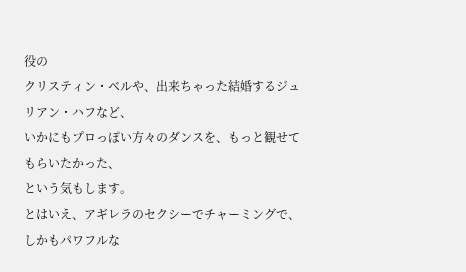役の
クリスティン・ベルや、出来ちゃった結婚するジュリアン・ハフなど、
いかにもプロっぽい方々のダンスを、もっと観せてもらいたかった、
という気もします。
とはいえ、アギレラのセクシーでチャーミングで、しかもパワフルな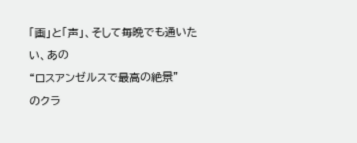「画」と「声」、そして毎晩でも通いたい、あの
“ロスアンゼルスで最高の絶景”
のクラ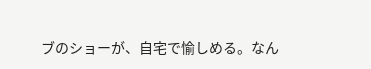ブのショーが、自宅で愉しめる。なん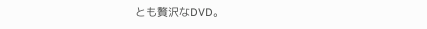とも贅沢なDVD。